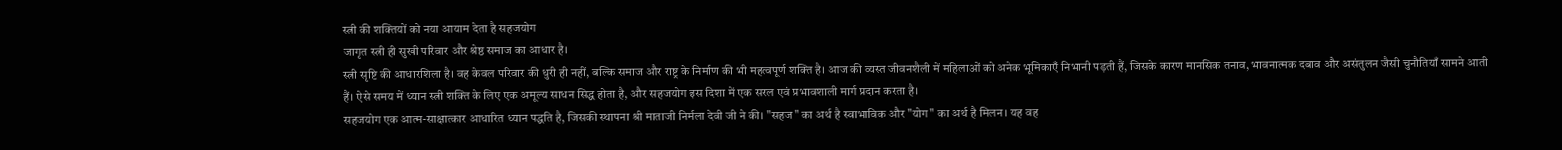स्त्री की शक्तियों को नया आयाम देता है सहजयोग
जागृत स्त्री ही सुखी परिवार और श्रेष्ठ समाज का आधार है।
स्त्री सृष्टि की आधारशिला है। वह केवल परिवार की धुरी ही नहीं, बल्कि समाज और राष्ट्र के निर्माण की भी महत्वपूर्ण शक्ति है। आज की व्यस्त जीवनशैली में महिलाओं को अनेक भूमिकाएँ निभानी पड़ती हैं, जिसके कारण मानसिक तनाव, भावनात्मक दबाव और असंतुलन जैसी चुनौतियाँ सामने आती हैं। ऐसे समय में ध्यान स्त्री शक्ति के लिए एक अमूल्य साधन सिद्ध होता है, और सहजयोग इस दिशा में एक सरल एवं प्रभावशाली मार्ग प्रदान करता है।
सहजयोग एक आत्म-साक्षात्कार आधारित ध्यान पद्धति है, जिसकी स्थापना श्री माताजी निर्मला देवी जी ने की। "सहज" का अर्थ है स्वाभाविक और "योग" का अर्थ है मिलन। यह वह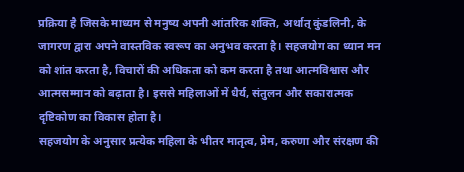प्रक्रिया है जिसके माध्यम से मनुष्य अपनी आंतरिक शक्ति, अर्थात् कुंडलिनी, के जागरण द्वारा अपने वास्तविक स्वरूप का अनुभव करता है। सहजयोग का ध्यान मन को शांत करता है, विचारों की अधिकता को कम करता है तथा आत्मविश्वास और आत्मसम्मान को बढ़ाता है। इससे महिलाओं में धैर्य, संतुलन और सकारात्मक दृष्टिकोण का विकास होता है।
सहजयोग के अनुसार प्रत्येक महिला के भीतर मातृत्व, प्रेम, करुणा और संरक्षण की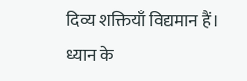दिव्य शक्तियाँ विद्यमान हैं। ध्यान के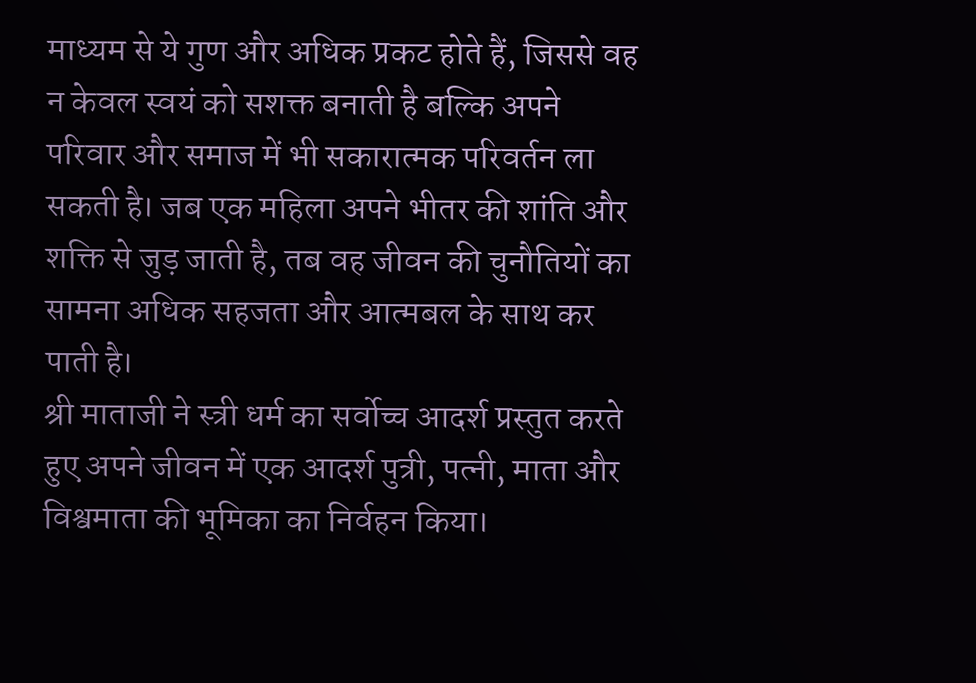माध्यम से ये गुण और अधिक प्रकट होते हैं, जिससे वह न केवल स्वयं को सशक्त बनाती है बल्कि अपने परिवार और समाज में भी सकारात्मक परिवर्तन ला सकती है। जब एक महिला अपने भीतर की शांति और शक्ति से जुड़ जाती है, तब वह जीवन की चुनौतियों का सामना अधिक सहजता और आत्मबल के साथ कर पाती है।
श्री माताजी ने स्त्री धर्म का सर्वोच्च आदर्श प्रस्तुत करते हुए अपने जीवन में एक आदर्श पुत्री, पत्नी, माता और विश्वमाता की भूमिका का निर्वहन किया।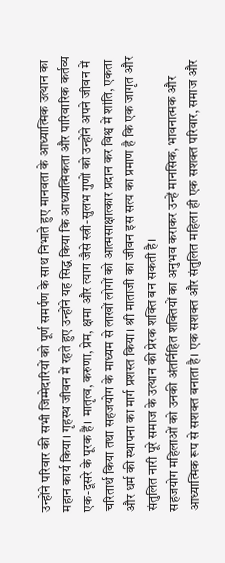उन्होंने परिवार की सभी जिम्मेदारियों को पूर्ण समर्पण के साथ निभाते हुए मानवता के आध्यात्मिक उत्थान का महान कार्य किया। गृहस्थ जीवन में रहते हुए उन्होंने यह सिद्ध किया कि आध्यात्मिकता और पारिवारिक कर्तव्य एक-दूसरे के पूरक हैं। मातृत्व, करुणा, प्रेम, क्षमा और त्याग जैसे स्त्री-सुलभ गुणों को उन्होंने अपने जीवन में चरितार्थ किया तथा सहजयोग के माध्यम से लाखों लोगों को आत्मसाक्षात्कार प्रदान कर विश्व में शांति, एकता और धर्म की स्थापना का मार्ग प्रशस्त किया। श्री माताजी का जीवन इस सत्य का प्रमाण है कि एक जागृत और संतुलित नारी पूरे समाज के उत्थान की प्रेरक शक्ति बन सकती है।
सहजयोग महिलाओं को उनकी अंतर्निहित शक्तियों का अनुभव कराकर उन्हें मानसिक, भावनात्मक और आध्यात्मिक रूप से सशक्त बनाता है। एक सशक्त और संतुलित महिला ही एक सशक्त परिवार, समाज और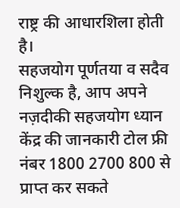राष्ट्र की आधारशिला होती है।
सहजयोग पूर्णतया व सदैव निशुल्क है, आप अपने नज़दीकी सहजयोग ध्यान केंद्र की जानकारी टोल फ्री नंबर 1800 2700 800 से प्राप्त कर सकते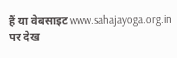हैं या वेबसाइट www.sahajayoga.org.in पर देख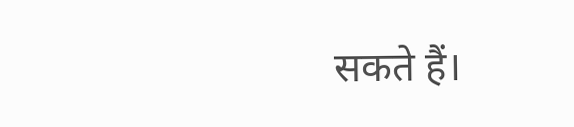सकते हैं।